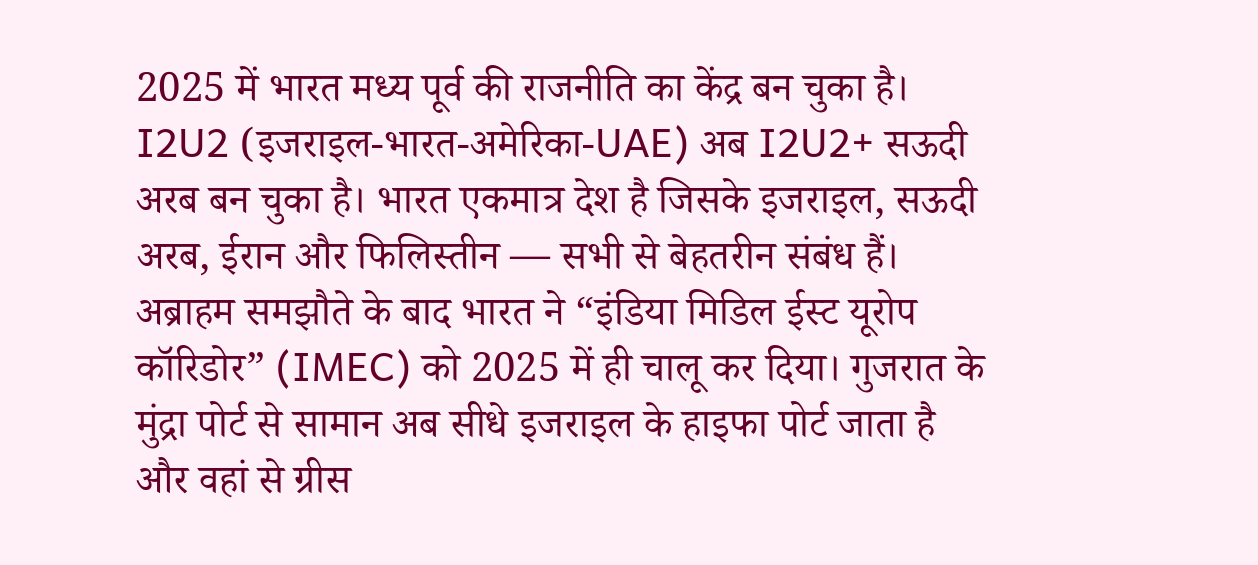2025 में भारत मध्य पूर्व की राजनीति का केंद्र बन चुका है। I2U2 (इजराइल-भारत-अमेरिका-UAE) अब I2U2+ सऊदी अरब बन चुका है। भारत एकमात्र देश है जिसके इजराइल, सऊदी अरब, ईरान और फिलिस्तीन — सभी से बेहतरीन संबंध हैं।
अब्राहम समझौते के बाद भारत ने “इंडिया मिडिल ईस्ट यूरोप कॉरिडोर” (IMEC) को 2025 में ही चालू कर दिया। गुजरात के मुंद्रा पोर्ट से सामान अब सीधे इजराइल के हाइफा पोर्ट जाता है और वहां से ग्रीस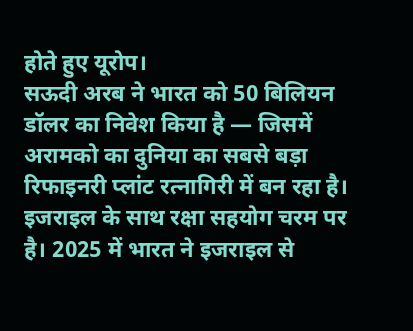होते हुए यूरोप।
सऊदी अरब ने भारत को 50 बिलियन डॉलर का निवेश किया है — जिसमें अरामको का दुनिया का सबसे बड़ा रिफाइनरी प्लांट रत्नागिरी में बन रहा है।
इजराइल के साथ रक्षा सहयोग चरम पर है। 2025 में भारत ने इजराइल से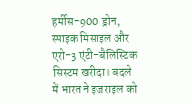हर्मीस-900 ड्रोन, स्पाइक मिसाइल और एरो-3 एंटी-बैलिस्टिक सिस्टम खरीदा। बदले में भारत ने इजराइल को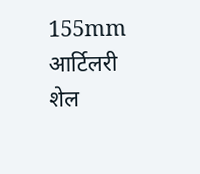155mm आर्टिलरी शेल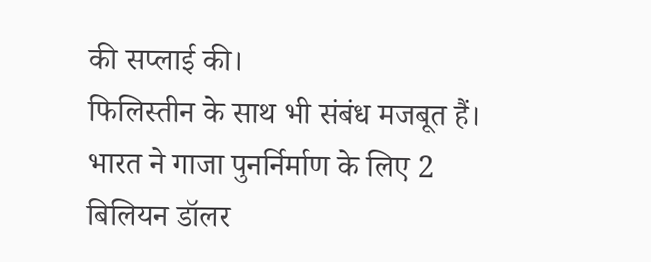की सप्लाई की।
फिलिस्तीन के साथ भी संबंध मजबूत हैं। भारत ने गाजा पुनर्निर्माण के लिए 2 बिलियन डॉलर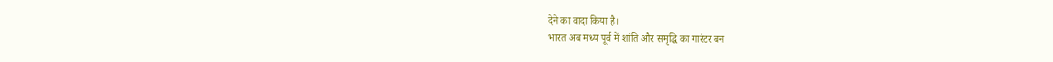देने का वादा किया है।
भारत अब मध्य पूर्व में शांति और समृद्धि का गारंटर बन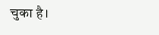चुका है।